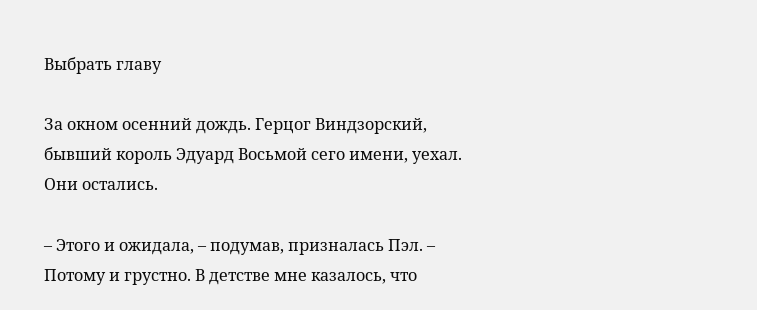Выбрать главу

За окном осенний дождь. Герцог Виндзорский, бывший король Эдуард Восьмой сего имени, уехал. Они остались.

– Этого и ожидала, – подумав, призналась Пэл. – Потому и грустно. В детстве мне казалось, что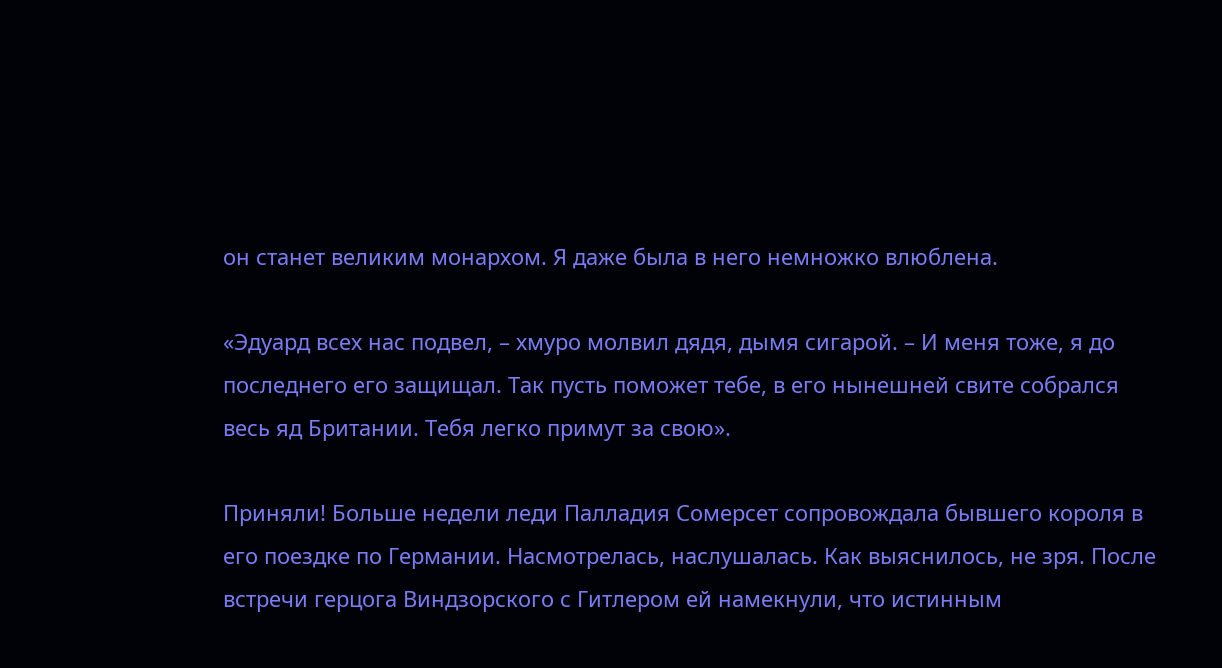он станет великим монархом. Я даже была в него немножко влюблена.

«Эдуард всех нас подвел, – хмуро молвил дядя, дымя сигарой. – И меня тоже, я до последнего его защищал. Так пусть поможет тебе, в его нынешней свите собрался весь яд Британии. Тебя легко примут за свою».

Приняли! Больше недели леди Палладия Сомерсет сопровождала бывшего короля в его поездке по Германии. Насмотрелась, наслушалась. Как выяснилось, не зря. После встречи герцога Виндзорского с Гитлером ей намекнули, что истинным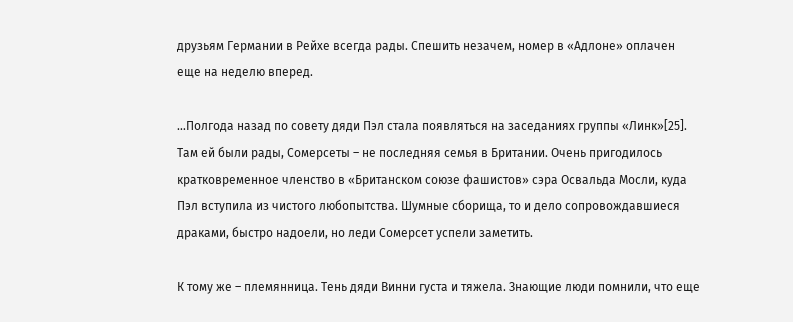друзьям Германии в Рейхе всегда рады. Спешить незачем, номер в «Адлоне» оплачен еще на неделю вперед.

…Полгода назад по совету дяди Пэл стала появляться на заседаниях группы «Линк»[25]. Там ей были рады, Сомерсеты – не последняя семья в Британии. Очень пригодилось кратковременное членство в «Британском союзе фашистов» сэра Освальда Мосли, куда Пэл вступила из чистого любопытства. Шумные сборища, то и дело сопровождавшиеся драками, быстро надоели, но леди Сомерсет успели заметить.

К тому же – племянница. Тень дяди Винни густа и тяжела. Знающие люди помнили, что еще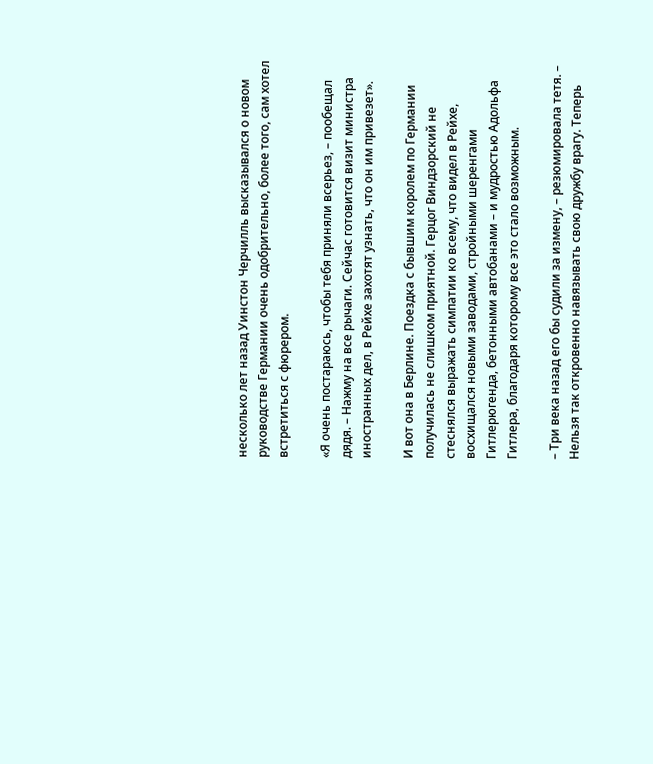несколько лет назад Уинстон Черчилль высказывался о новом руководстве Германии очень одобрительно, более того, сам хотел встретиться с фюрером.

«Я очень постараюсь, чтобы тебя приняли всерьез, – пообещал дядя. – Нажму на все рычаги. Сейчас готовится визит министра иностранных дел, в Рейхе захотят узнать, что он им привезет».

И вот она в Берлине. Поездка с бывшим королем по Германии получилась не слишком приятной. Герцог Виндзорский не стеснялся выражать симпатии ко всему, что видел в Рейхе, восхищался новыми заводами, стройными шеренгами Гитлерюгенда, бетонными автобанами – и мудростью Адольфа Гитлера, благодаря которому все это стало возможным.

– Три века назад его бы судили за измену, – резюмировала тетя. – Нельзя так откровенно навязывать свою дружбу врагу. Теперь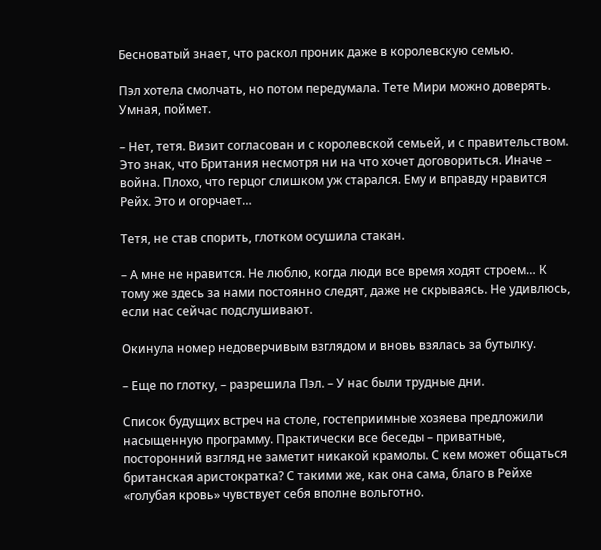Бесноватый знает, что раскол проник даже в королевскую семью.

Пэл хотела смолчать, но потом передумала. Тете Мири можно доверять. Умная, поймет.

– Нет, тетя. Визит согласован и с королевской семьей, и с правительством. Это знак, что Британия несмотря ни на что хочет договориться. Иначе – война. Плохо, что герцог слишком уж старался. Ему и вправду нравится Рейх. Это и огорчает…

Тетя, не став спорить, глотком осушила стакан.

– А мне не нравится. Не люблю, когда люди все время ходят строем… К тому же здесь за нами постоянно следят, даже не скрываясь. Не удивлюсь, если нас сейчас подслушивают.

Окинула номер недоверчивым взглядом и вновь взялась за бутылку.

– Еще по глотку, – разрешила Пэл. – У нас были трудные дни.

Список будущих встреч на столе, гостеприимные хозяева предложили насыщенную программу. Практически все беседы – приватные, посторонний взгляд не заметит никакой крамолы. С кем может общаться британская аристократка? С такими же, как она сама, благо в Рейхе «голубая кровь» чувствует себя вполне вольготно.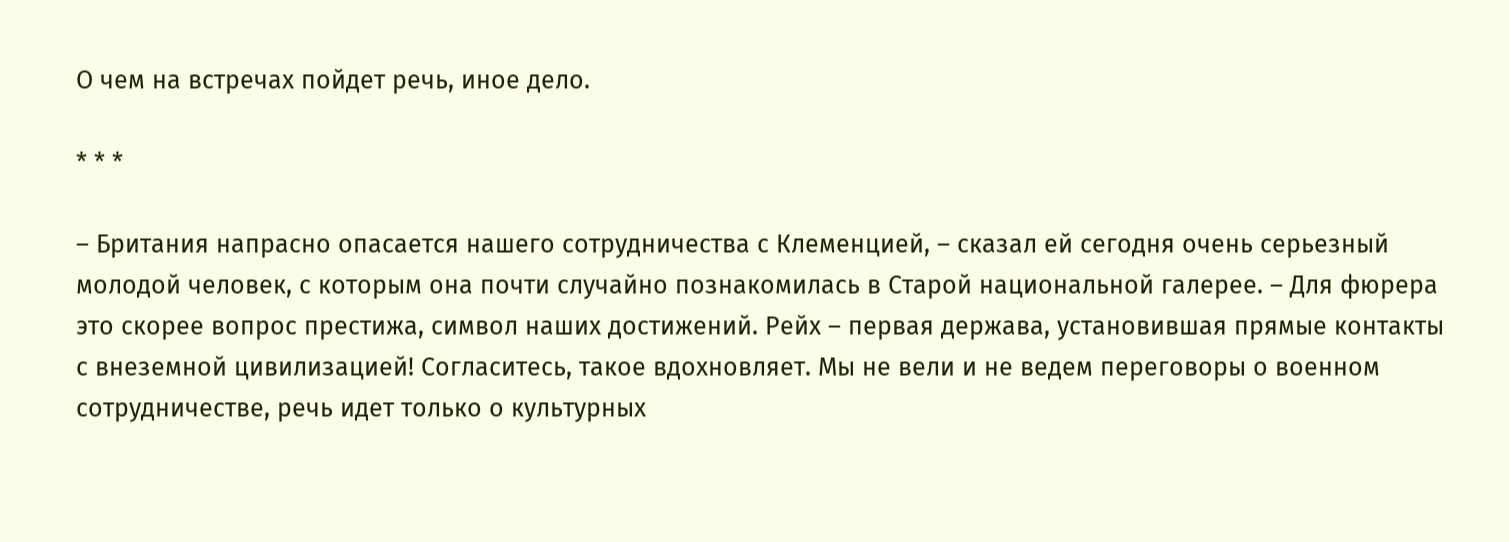О чем на встречах пойдет речь, иное дело.

* * *

– Британия напрасно опасается нашего сотрудничества с Клеменцией, – сказал ей сегодня очень серьезный молодой человек, с которым она почти случайно познакомилась в Старой национальной галерее. – Для фюрера это скорее вопрос престижа, символ наших достижений. Рейх – первая держава, установившая прямые контакты с внеземной цивилизацией! Согласитесь, такое вдохновляет. Мы не вели и не ведем переговоры о военном сотрудничестве, речь идет только о культурных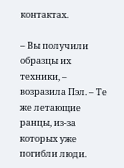контактах.

– Вы получили образцы их техники, – возразила Пэл. – Те же летающие ранцы, из-за которых уже погибли люди.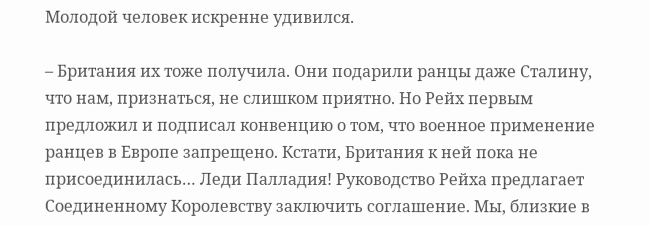Молодой человек искренне удивился.

– Британия их тоже получила. Они подарили ранцы даже Сталину, что нам, признаться, не слишком приятно. Но Рейх первым предложил и подписал конвенцию о том, что военное применение ранцев в Европе запрещено. Кстати, Британия к ней пока не присоединилась… Леди Палладия! Руководство Рейха предлагает Соединенному Королевству заключить соглашение. Мы, близкие в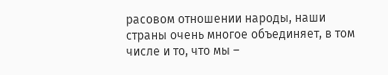расовом отношении народы, наши страны очень многое объединяет, в том числе и то, что мы –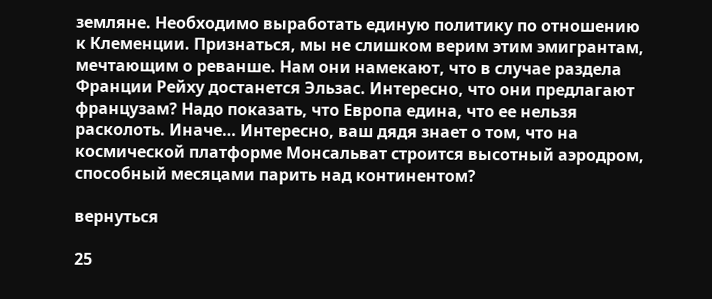земляне. Необходимо выработать единую политику по отношению к Клеменции. Признаться, мы не слишком верим этим эмигрантам, мечтающим о реванше. Нам они намекают, что в случае раздела Франции Рейху достанется Эльзас. Интересно, что они предлагают французам? Надо показать, что Европа едина, что ее нельзя расколоть. Иначе… Интересно, ваш дядя знает о том, что на космической платформе Монсальват строится высотный аэродром, способный месяцами парить над континентом?

вернуться

25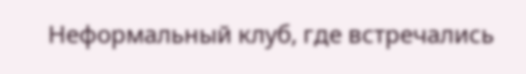Неформальный клуб, где встречались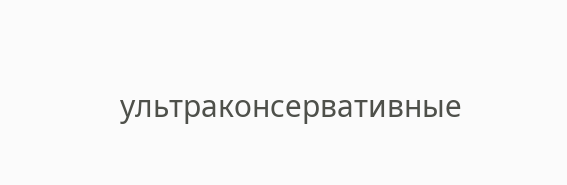ультраконсервативные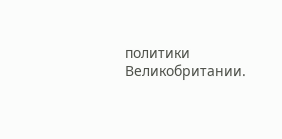политики Великобритании.